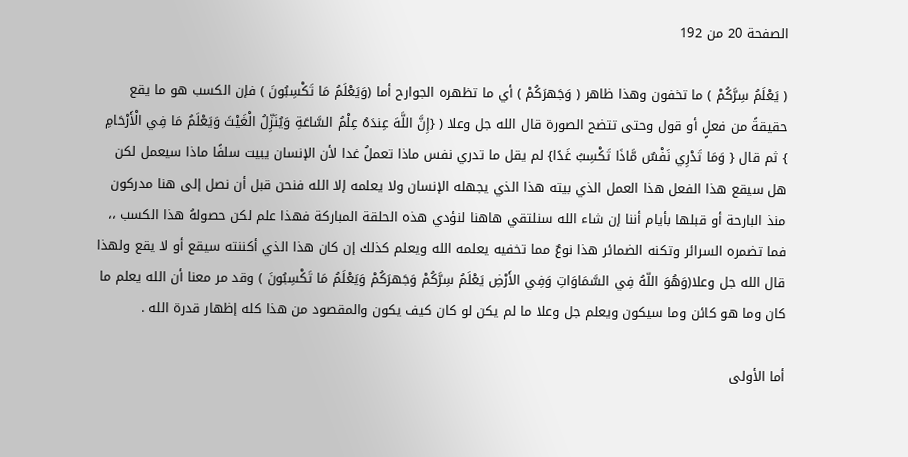الصفحة 20 من 192

( يَعْلَمُ سِرَّكُمْ ) ما تخفون وهذا ظاهر ( وَجَهرَكُمْ ) أي ما تظهره الجوارح أما (وَيَعْلَمُ مَا تَكْسِبُونَ ) فإن الكسب هو ما يقع حقيقةً من فعلٍ أو قول وحتى تتضح الصورة قال الله جل وعلا ( {إِنَّ اللَّهَ عِندَهُ عِلْمُ السَّاعَةِ وَيُنَزِّلُ الْغَيْثَ وَيَعْلَمُ مَا فِي الْأَرْحَامِ } ثم قال { وَمَا تَدْرِي نَفْسٌ مَّاذَا تَكْسِبُ غَدًا} لم يقل ما تدري نفس ماذا تعملُ غدا لأن الإنسان يبيت سلفًا ماذا سيعمل لكن هل سيقع هذا الفعل هذا العمل الذي بيته هذا الذي يجهله الإنسان ولا يعلمه إلا الله فنحن قبل أن نصل إلى هنا مدركون منذ البارحة أو قبلها بأيام أننا إن شاء الله سنلتقي هاهنا لنؤدي هذه الحلقة المباركة فهذا علم لكن حصولهُ هذا الكسب ،، فما تضمره السرائر وتكنه الضمائر هذا نوعٌ مما تخفيه يعلمه الله ويعلم كذلك إن كان هذا الذي أكننته سيقع أو لا يقع ولهذا قال الله جل وعلا(وَهُوَ اللّهُ فِي السَّمَاوَاتِ وَفِي الأَرْضِ يَعْلَمُ سِرَّكُمْ وَجَهرَكُمْ وَيَعْلَمُ مَا تَكْسِبُونَ ) وقد مر معنا أن الله يعلم ما كان وما هو كائن وما سيكون ويعلم جل وعلا ما لم يكن لو كان كيف يكون والمقصود من هذا كله إظهار قدرة الله .

أما الأولى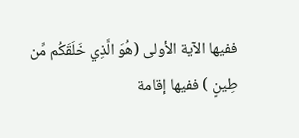ففيها الآية الأولى (هُوَ الَّذِي خَلَقَكُم مِّن طِينٍ ) ففيها إقامة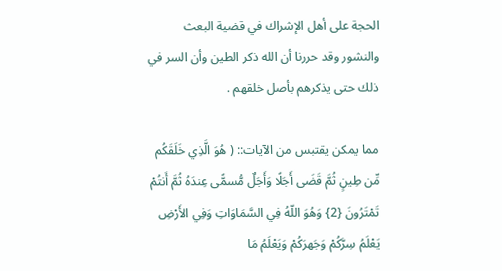الحجة على أهل الإشراك في قضية البعث والنشور وقد حررنا أن الله ذكر الطين وأن السر في ذلك حتى يذكرهم بأصل خلقهم .

مما يمكن يقتبس من الآيات:: ( هُوَ الَّذِي خَلَقَكُم مِّن طِينٍ ثُمَّ قَضَى أَجَلًا وَأَجَلٌ مُّسمًّى عِندَهُ ثُمَّ أَنتُمْ تَمْتَرُونَ {2} وَهُوَ اللّهُ فِي السَّمَاوَاتِ وَفِي الأَرْضِ يَعْلَمُ سِرَّكُمْ وَجَهرَكُمْ وَيَعْلَمُ مَا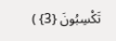تَكْسِبُونَ {3} )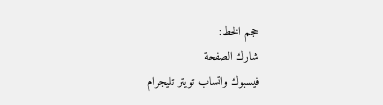حجم الخط:
شارك الصفحة
فيسبوك واتساب تويتر تليجرام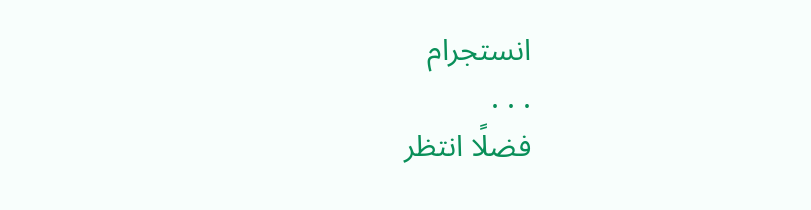انستجرام
. . .
فضلًا انتظر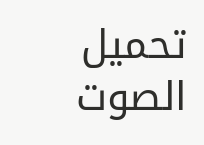تحميل الصوت